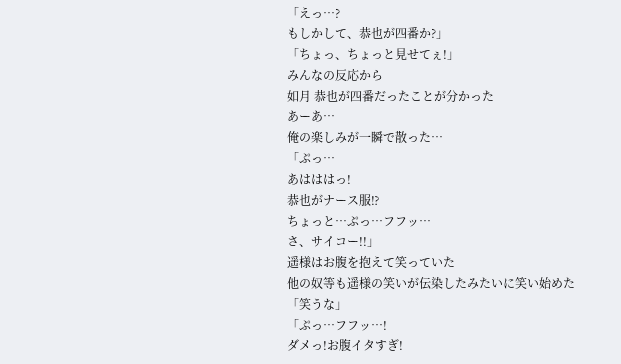「えっ…?
もしかして、恭也が四番か?」
「ちょっ、ちょっと見せてぇ!」
みんなの反応から
如月 恭也が四番だったことが分かった
あーあ…
俺の楽しみが一瞬で散った…
「ぷっ…
あはははっ!
恭也がナース服⁉
ちょっと…ぷっ…フフッ…
さ、サイコー!!」
遥様はお腹を抱えて笑っていた
他の奴等も遥様の笑いが伝染したみたいに笑い始めた
「笑うな」
「ぷっ…フフッ…!
ダメっ!お腹イタすぎ!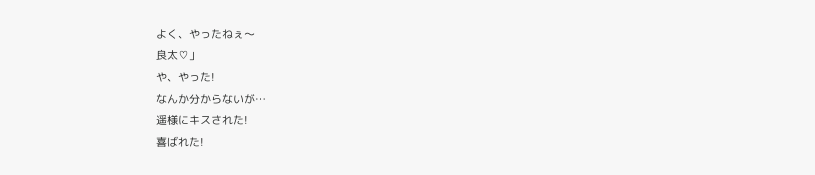よく、やったねぇ〜
良太♡」
や、やった!
なんか分からないが…
遥様にキスされた!
喜ばれた!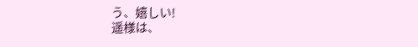う、嬉しい!
遥様は、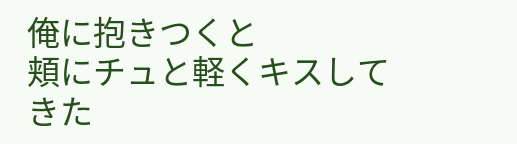俺に抱きつくと
頬にチュと軽くキスしてきた